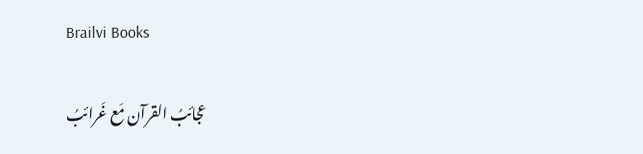Brailvi Books

عجائبُ القرآن مَع غَرائبُ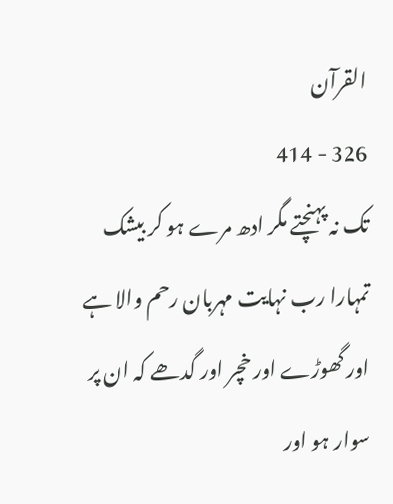القرآن
326 - 414
تک نہ پہنچتے مگر ادھ مرے ہو کر بیشک تمہارا رب نہایت مہربان رحم والا ہے اور گھوڑے اور خچر اور گدھے کہ ان پر سوار ہو اور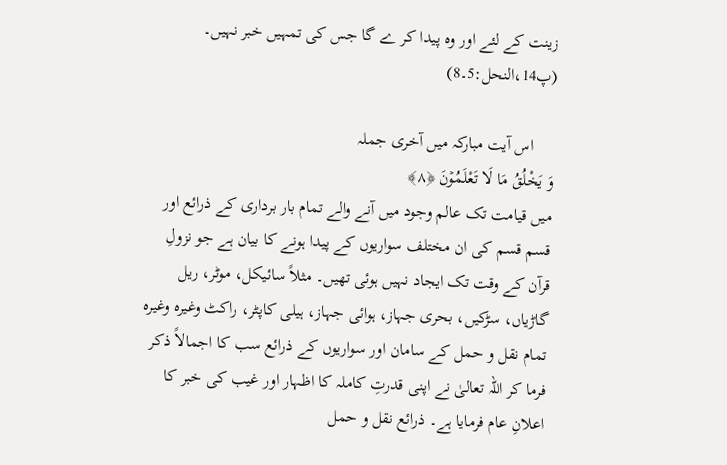زینت کے لئے اور وہ پیدا کر ے گا جس کی تمہیں خبر نہیں۔ (پ14،النحل:5۔8)

     اس آیت مبارکہ میں آخری جملہ
وَ یَخْلُقُ مَا لَا تَعْلَمُوۡنَ ﴿۸﴾
میں قیامت تک عالم وجود میں آنے والے تمام بار برداری کے ذرائع اور قسم قسم کی ان مختلف سواریوں کے پیدا ہونے کا بیان ہے جو نزولِ قرآن کے وقت تک ایجاد نہیں ہوئی تھیں۔ مثلاً سائیکل، موٹر، ریل گاڑیاں، سڑکیں، بحری جہاز، ہوائی جہاز، ہیلی کاپٹر، راکٹ وغیرہ وغیرہ تمام نقل و حمل کے سامان اور سواریوں کے ذرائع سب کا اجمالاً ذکر فرما کر اللہ تعالیٰ نے اپنی قدرتِ کاملہ کا اظہار اور غیب کی خبر کا اعلانِ عام فرمایا ہے۔ ذرائع نقل و حمل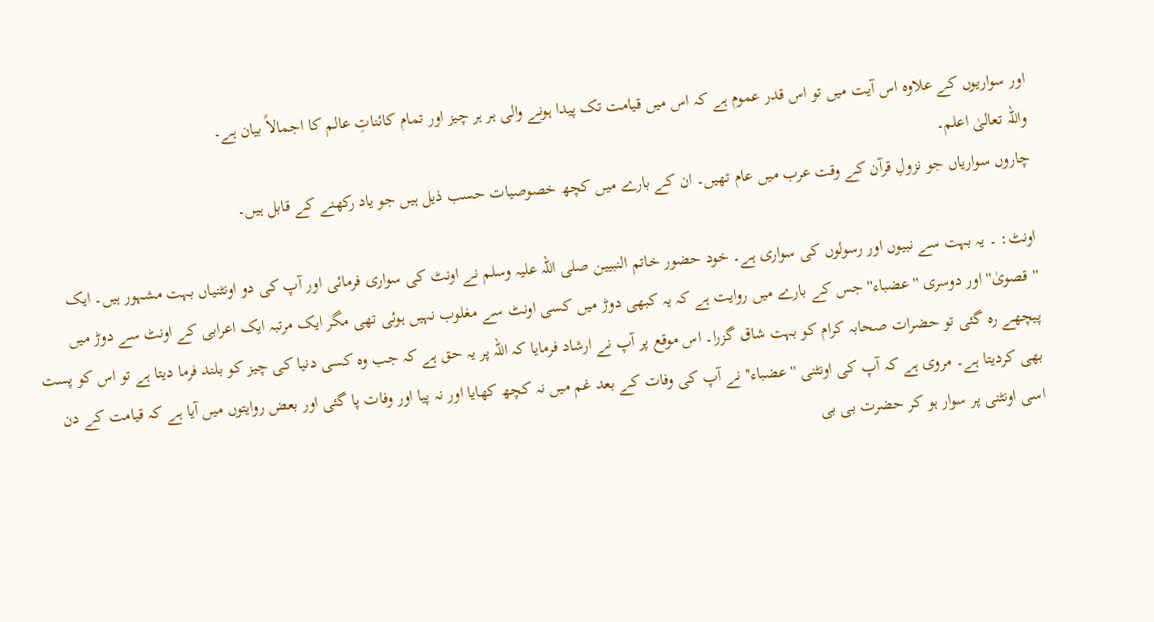اور سواریوں کے علاوہ اس آیت میں تو اس قدر عموم ہے کہ اس میں قیامت تک پیدا ہونے والی ہر ہر چیز اور تمام کائناتِ عالم کا اجمالاً بیان ہے۔
واللہ تعالیٰ اعلم۔
چاروں سواریاں جو نزولِ قرآن کے وقت عرب میں عام تھیں۔ ان کے بارے میں کچھ خصوصیات حسب ذیل ہیں جو یاد رکھنے کے قابل ہیں۔

اونٹ: ۔ یہ بہت سے نبیوں اور رسولوں کی سواری ہے۔ خود حضور خاتم النبیین صلی اللہ علیہ وسلم نے اونٹ کی سواری فرمائی اور آپ کی دو اونٹنیاں بہت مشہور ہیں۔ ایک ''قصویٰ'' اور دوسری ''عضباء'' جس کے بارے میں روایت ہے کہ یہ کبھی دوڑ میں کسی اونٹ سے مغلوب نہیں ہوئی تھی مگر ایک مرتبہ ایک اعرابی کے اونٹ سے دوڑ میں پیچھے رہ گئی تو حضرات صحابہ کرام کو بہت شاق گزرا۔ اس موقع پر آپ نے ارشاد فرمایا کہ اللہ پر یہ حق ہے کہ جب وہ کسی دنیا کی چیز کو بلند فرما دیتا ہے تو اس کو پست بھی کردیتا ہے۔ مروی ہے کہ آپ کی اونٹنی ''عضباء''نے آپ کی وفات کے بعد غم میں نہ کچھ کھایا اور نہ پیا اور وفات پا گئی اور بعض روایتوں میں آیا ہے کہ قیامت کے دن اسی اونٹنی پر سوار ہو کر حضرت بی بی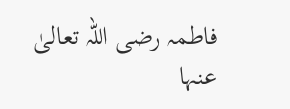فاطمہ رضی اللہ تعالیٰ عنہا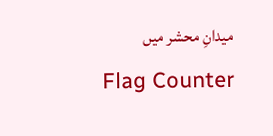میدانِ محشر میں
Flag Counter